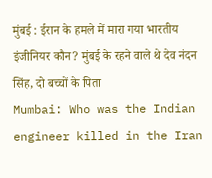मुंबई : ईरान के हमले में मारा गया भारतीय इंजीनियर कौन? मुंबई के रहने वाले थे देव नंदन सिंह, दो बच्चों के पिता
Mumbai: Who was the Indian engineer killed in the Iran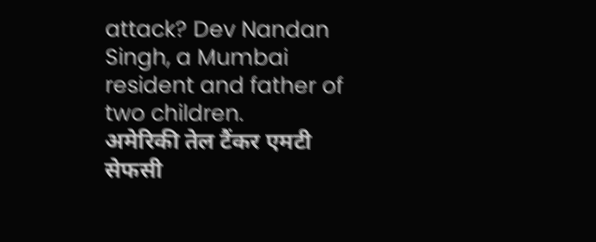attack? Dev Nandan Singh, a Mumbai resident and father of two children.
अमेरिकी तेल टैंकर एमटी सेफसी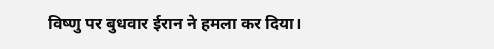विष्णु पर बुधवार ईरान ने हमला कर दिया।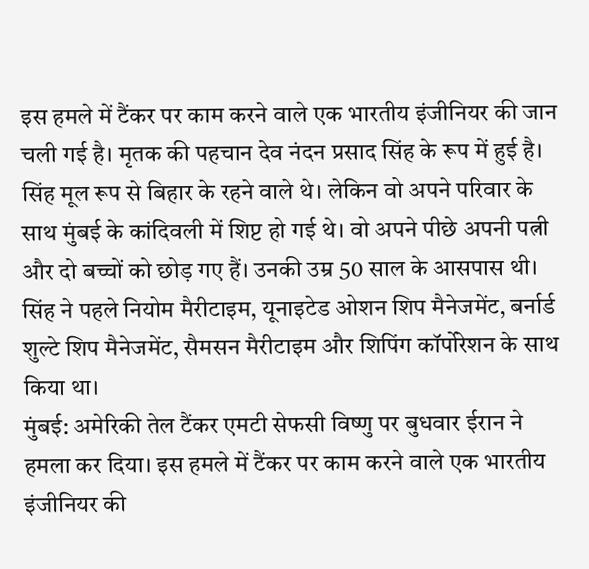इस हमले में टैंकर पर काम करने वाले एक भारतीय इंजीनियर की जान चली गई है। मृतक की पहचान देव नंदन प्रसाद सिंह के रूप में हुई है। सिंह मूल रूप से बिहार के रहने वाले थे। लेकिन वो अपने परिवार के साथ मुंबई के कांदिवली में शिप्ट हो गई थे। वो अपने पीछे अपनी पत्नी और दो बच्चों को छोड़ गए हैं। उनकी उम्र 50 साल के आसपास थी। सिंह ने पहले नियोम मैरीटाइम, यूनाइटेड ओशन शिप मैनेजमेंट, बर्नार्ड शुल्टे शिप मैनेजमेंट, सैमसन मैरीटाइम और शिपिंग कॉर्पोरेशन के साथ किया था।
मुंबई: अमेरिकी तेल टैंकर एमटी सेफसी विष्णु पर बुधवार ईरान ने हमला कर दिया। इस हमले में टैंकर पर काम करने वाले एक भारतीय इंजीनियर की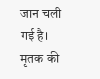जान चली गई है। मृतक की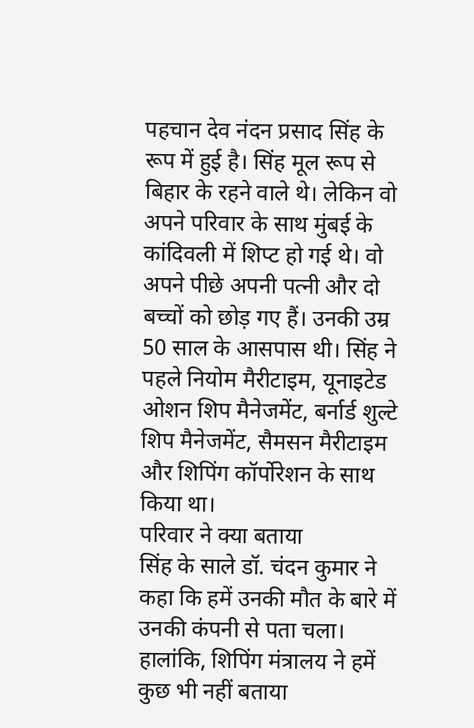पहचान देव नंदन प्रसाद सिंह के रूप में हुई है। सिंह मूल रूप से बिहार के रहने वाले थे। लेकिन वो अपने परिवार के साथ मुंबई के कांदिवली में शिप्ट हो गई थे। वो अपने पीछे अपनी पत्नी और दो बच्चों को छोड़ गए हैं। उनकी उम्र 50 साल के आसपास थी। सिंह ने पहले नियोम मैरीटाइम, यूनाइटेड ओशन शिप मैनेजमेंट, बर्नार्ड शुल्टे शिप मैनेजमेंट, सैमसन मैरीटाइम और शिपिंग कॉर्पोरेशन के साथ किया था।
परिवार ने क्या बताया
सिंह के साले डॉ. चंदन कुमार ने कहा कि हमें उनकी मौत के बारे में उनकी कंपनी से पता चला। हालांकि, शिपिंग मंत्रालय ने हमें कुछ भी नहीं बताया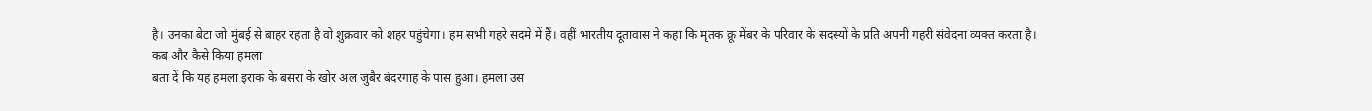है। उनका बेटा जो मुंबई से बाहर रहता है वो शुक्रवार को शहर पहुंचेगा। हम सभी गहरे सदमे में हैं। वहीं भारतीय दूतावास ने कहा कि मृतक क्रू मेंबर के परिवार के सदस्यों के प्रति अपनी गहरी संवेदना व्यक्त करता है।
कब और कैसे किया हमला
बता दें कि यह हमला इराक के बसरा के खोर अल जुबैर बंदरगाह के पास हुआ। हमला उस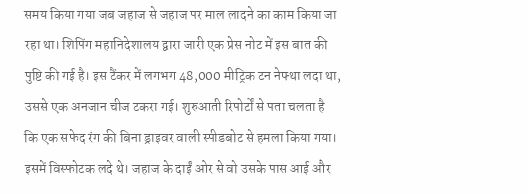समय किया गया जब जहाज से जहाज पर माल लादने का काम किया जा रहा था। शिपिंग महानिदेशालय द्वारा जारी एक प्रेस नोट में इस बात की पुष्टि की गई है। इस टैंकर में लगभग 48,000 मीट्रिक टन नेफ्था लदा था, उससे एक अनजान चीज टकरा गई। शुरुआती रिपोर्टों से पता चलता है कि एक सफेद रंग की बिना ड्राइवर वाली स्पीडबोट से हमला किया गया। इसमें विस्फोटक लदे थे। जहाज के दाईं ओर से वो उसके पास आई और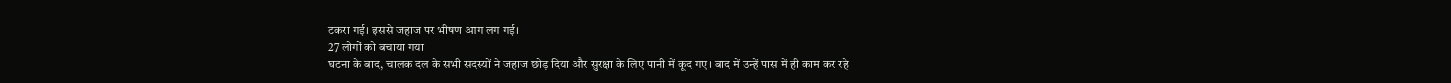टकरा गई। इससे जहाज पर भीषण आग लग गई।
27 लोगों को बचाया गया
घटना के बाद, चालक दल के सभी सदस्यों ने जहाज छोड़ दिया और सुरक्षा के लिए पानी में कूद गए। बाद में उन्हें पास में ही काम कर रहे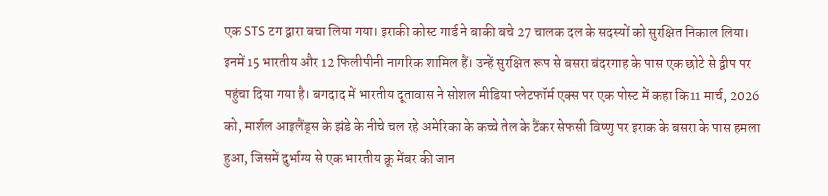एक STS टग द्वारा बचा लिया गया। इराकी कोस्ट गार्ड ने बाकी बचे 27 चालक दल के सदस्यों को सुरक्षित निकाल लिया। इनमें 15 भारतीय और 12 फिलीपीनी नागरिक शामिल हैं। उन्हें सुरक्षित रूप से बसरा बंदरगाह के पास एक छोटे से द्वीप पर पहुंचा दिया गया है। बगदाद में भारतीय दूतावास ने सोशल मीडिया प्लेटफॉर्म एक्स पर एक पोस्ट में कहा कि11 मार्च, 2026 को, मार्शल आइलैंड्स के झंडे के नीचे चल रहे अमेरिका के कच्चे तेल के टैंकर सेफसी विष्णु पर इराक के बसरा के पास हमला हुआ, जिसमें दुर्भाग्य से एक भारतीय क्रू मेंबर की जान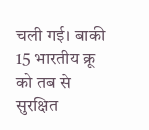चली गई। बाकी 15 भारतीय क्रू को तब से सुरक्षित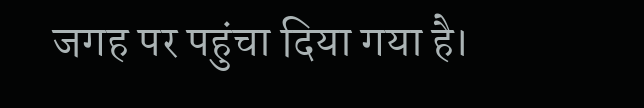जगह पर पहुंचा दिया गया है।